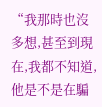“我那時也沒多想,甚至到現在,我都不知道,他是不是在騙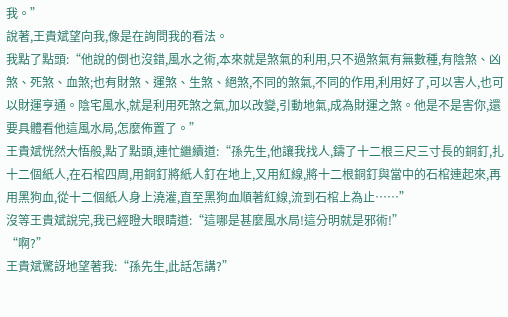我。”
說著,王貴斌望向我,像是在詢問我的看法。
我點了點頭:“他說的倒也沒錯,風水之術,本來就是煞氣的利用,只不過煞氣有無數種,有陰煞、凶煞、死煞、血煞;也有財煞、運煞、生煞、絕煞,不同的煞氣,不同的作用,利用好了,可以害人,也可以財運亨通。陰宅風水,就是利用死煞之氣,加以改變,引動地氣,成為財運之煞。他是不是害你,還要具體看他這風水局,怎麼佈置了。”
王貴斌恍然大悟般,點了點頭,連忙繼續道:“孫先生,他讓我找人,鑄了十二根三尺三寸長的銅釘,扎十二個紙人,在石棺四周,用銅釘將紙人釘在地上,又用紅線,將十二根銅釘與當中的石棺連起來,再用黑狗血,從十二個紙人身上澆灌,直至黑狗血順著紅線,流到石棺上為止……”
沒等王貴斌說完,我已經瞪大眼睛道:“這哪是甚麼風水局!這分明就是邪術!”
“啊?”
王貴斌驚訝地望著我:“孫先生,此話怎講?”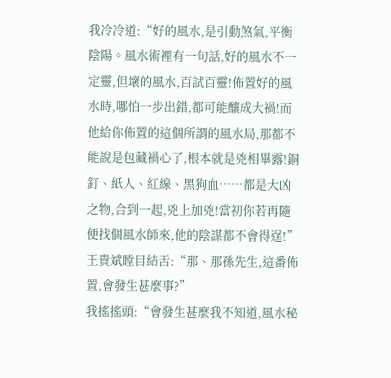我冷冷道:“好的風水,是引動煞氣,平衡陰陽。風水術裡有一句話,好的風水不一定靈,但壞的風水,百試百靈!佈置好的風水時,哪怕一步出錯,都可能釀成大禍!而他給你佈置的這個所謂的風水局,那都不能說是包藏禍心了,根本就是兇相畢露!銅釘、紙人、紅線、黑狗血……都是大凶之物,合到一起,兇上加兇!當初你若再隨便找個風水師來,他的陰謀都不會得逞!”
王貴斌瞠目結舌:“那、那孫先生,這番佈置,會發生甚麼事?”
我搖搖頭:“會發生甚麼我不知道,風水秘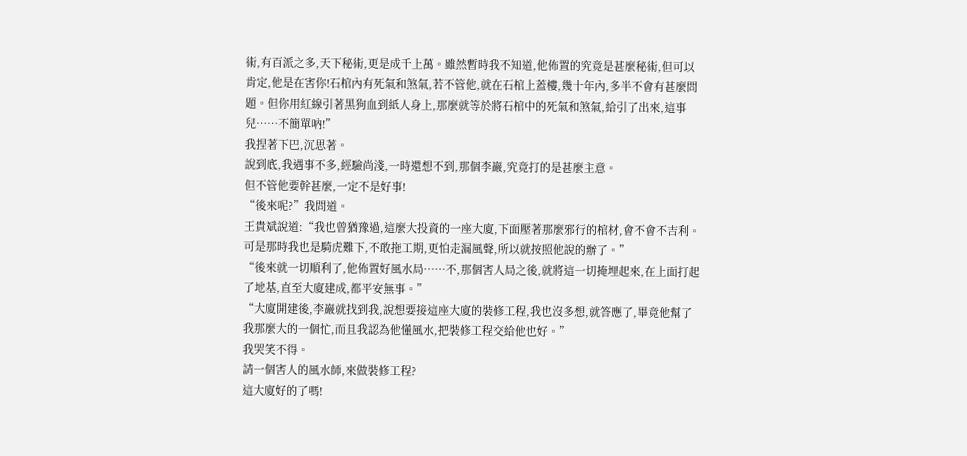術,有百派之多,天下秘術,更是成千上萬。雖然暫時我不知道,他佈置的究竟是甚麼秘術,但可以肯定,他是在害你!石棺內有死氣和煞氣,若不管他,就在石棺上蓋樓,幾十年內,多半不會有甚麼問題。但你用紅線引著黑狗血到紙人身上,那麼就等於將石棺中的死氣和煞氣,給引了出來,這事兒……不簡單吶!”
我捏著下巴,沉思著。
說到底,我遇事不多,經驗尚淺,一時還想不到,那個李巖,究竟打的是甚麼主意。
但不管他要幹甚麼,一定不是好事!
“後來呢?”我問道。
王貴斌說道:“我也曾猶豫過,這麼大投資的一座大廈,下面壓著那麼邪行的棺材,會不會不吉利。可是那時我也是騎虎難下,不敢拖工期,更怕走漏風聲,所以就按照他說的辦了。”
“後來就一切順利了,他佈置好風水局……不,那個害人局之後,就將這一切掩埋起來,在上面打起了地基,直至大廈建成,都平安無事。”
“大廈開建後,李巖就找到我,說想要接這座大廈的裝修工程,我也沒多想,就答應了,畢竟他幫了我那麼大的一個忙,而且我認為他懂風水,把裝修工程交給他也好。”
我哭笑不得。
請一個害人的風水師,來做裝修工程?
這大廈好的了嗎!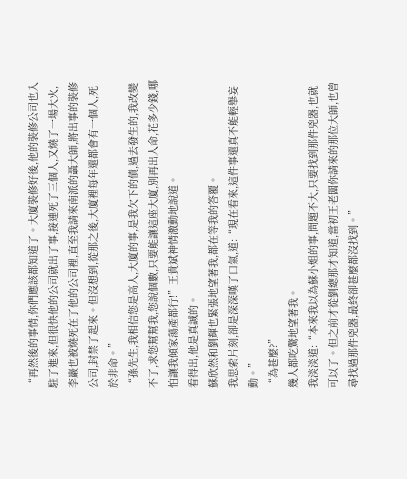“再然後的事情,你們應該都知道了。大廈裝修好後,他的裝修公司也入駐了進來,但很快他的公司就出了事,接連死了三個人,又燒了一場大火,李巖也被燒死在了他的公司裡,直至我請來南派的聶大師,將出事的裝修公司,封禁了起來。但沒想到,從那之後,大廈裡每年還都會有一個人,死於非命。”
“孫先生,我相信您是高人,大廈的事,是我欠下的債,過去發生的,我改變不了,求您幫幫我,您說個數,只要能讓這座大廈,別再出人命,花多少錢,哪怕讓我傾家蕩產都行!”王貴斌神情激動地說道。
看得出,他是真誠的。
蘇欣然和劉輝也緊張地望著我,都在等我的答覆。
我思索片刻,卻是深深嘆了口氣,道:“現在看來,這件事還真不能輕舉妄動。”
“為甚麼?”
幾人都吃驚地望著我。
我淡淡道:“本來我以為蘇小姐的事,問題不大,只要找到那件兇器,也就可以了。但之前才從劉總那才知道,當初王老闆你請來的那位大師,也曾尋找過那件兇器,最終卻甚麼都沒找到。”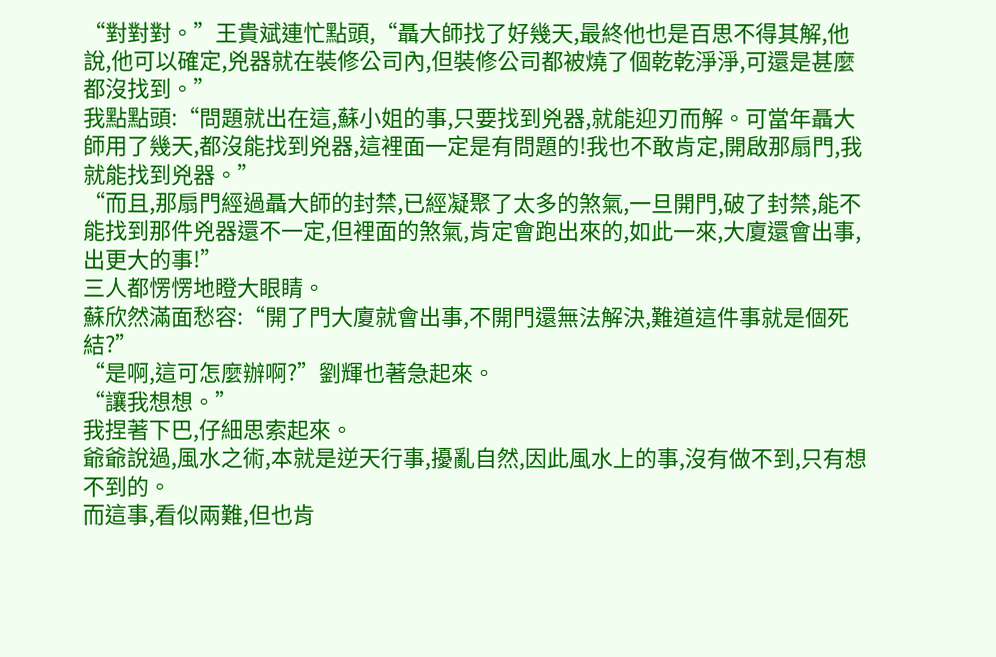“對對對。”王貴斌連忙點頭,“聶大師找了好幾天,最終他也是百思不得其解,他說,他可以確定,兇器就在裝修公司內,但裝修公司都被燒了個乾乾淨淨,可還是甚麼都沒找到。”
我點點頭:“問題就出在這,蘇小姐的事,只要找到兇器,就能迎刃而解。可當年聶大師用了幾天,都沒能找到兇器,這裡面一定是有問題的!我也不敢肯定,開啟那扇門,我就能找到兇器。”
“而且,那扇門經過聶大師的封禁,已經凝聚了太多的煞氣,一旦開門,破了封禁,能不能找到那件兇器還不一定,但裡面的煞氣,肯定會跑出來的,如此一來,大廈還會出事,出更大的事!”
三人都愣愣地瞪大眼睛。
蘇欣然滿面愁容:“開了門大廈就會出事,不開門還無法解決,難道這件事就是個死結?”
“是啊,這可怎麼辦啊?”劉輝也著急起來。
“讓我想想。”
我捏著下巴,仔細思索起來。
爺爺說過,風水之術,本就是逆天行事,擾亂自然,因此風水上的事,沒有做不到,只有想不到的。
而這事,看似兩難,但也肯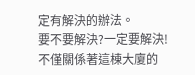定有解決的辦法。
要不要解決?一定要解決!
不僅關係著這棟大廈的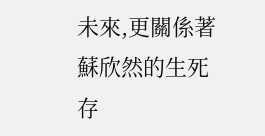未來,更關係著蘇欣然的生死存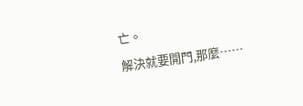亡。
解決就要開門,那麼……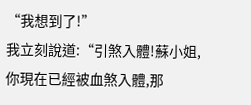“我想到了!”
我立刻說道:“引煞入體!蘇小姐,你現在已經被血煞入體,那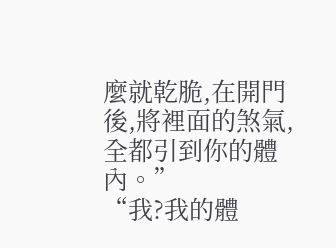麼就乾脆,在開門後,將裡面的煞氣,全都引到你的體內。”
“我?我的體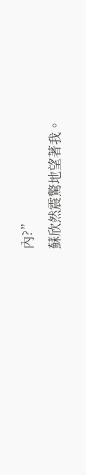內?”
蘇欣然震驚地望著我。